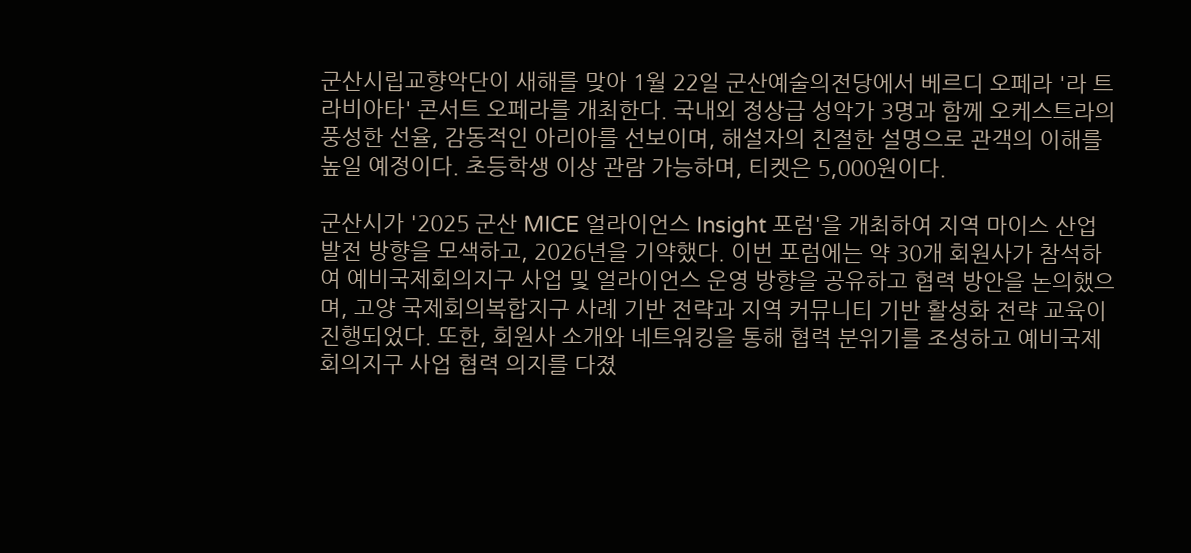군산시립교향악단이 새해를 맞아 1월 22일 군산예술의전당에서 베르디 오페라 '라 트라비아타' 콘서트 오페라를 개최한다. 국내외 정상급 성악가 3명과 함께 오케스트라의 풍성한 선율, 감동적인 아리아를 선보이며, 해설자의 친절한 설명으로 관객의 이해를 높일 예정이다. 초등학생 이상 관람 가능하며, 티켓은 5,000원이다.

군산시가 '2025 군산 MICE 얼라이언스 Insight 포럼'을 개최하여 지역 마이스 산업 발전 방향을 모색하고, 2026년을 기약했다. 이번 포럼에는 약 30개 회원사가 참석하여 예비국제회의지구 사업 및 얼라이언스 운영 방향을 공유하고 협력 방안을 논의했으며, 고양 국제회의복합지구 사례 기반 전략과 지역 커뮤니티 기반 활성화 전략 교육이 진행되었다. 또한, 회원사 소개와 네트워킹을 통해 협력 분위기를 조성하고 예비국제회의지구 사업 협력 의지를 다졌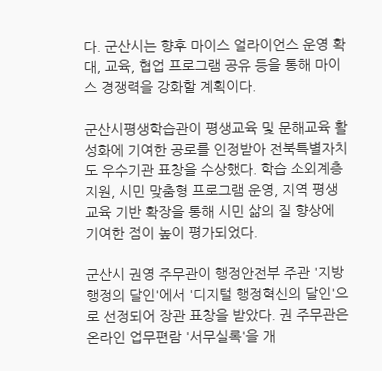다. 군산시는 향후 마이스 얼라이언스 운영 확대, 교육, 협업 프로그램 공유 등을 통해 마이스 경쟁력을 강화할 계획이다.

군산시평생학습관이 평생교육 및 문해교육 활성화에 기여한 공로를 인정받아 전북특별자치도 우수기관 표창을 수상했다. 학습 소외계층 지원, 시민 맞춤형 프로그램 운영, 지역 평생교육 기반 확장을 통해 시민 삶의 질 향상에 기여한 점이 높이 평가되었다.

군산시 권영 주무관이 행정안전부 주관 '지방행정의 달인'에서 '디지털 행정혁신의 달인'으로 선정되어 장관 표창을 받았다. 권 주무관은 온라인 업무편람 '서무실록'을 개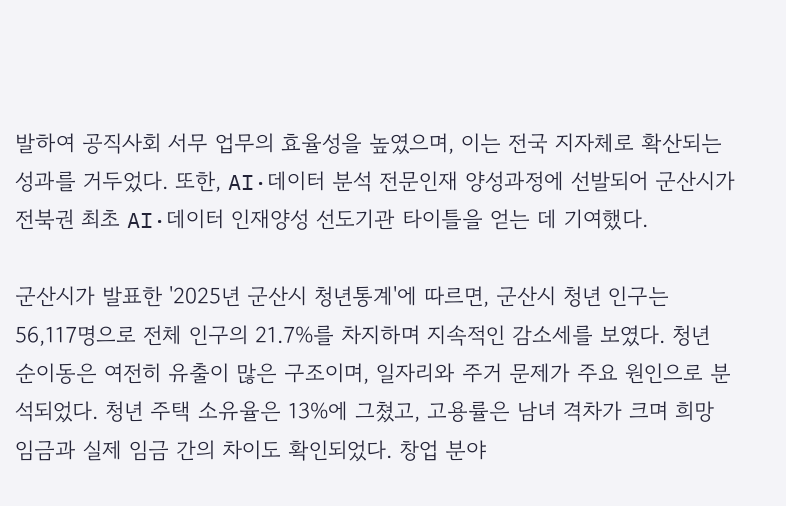발하여 공직사회 서무 업무의 효율성을 높였으며, 이는 전국 지자체로 확산되는 성과를 거두었다. 또한, AI·데이터 분석 전문인재 양성과정에 선발되어 군산시가 전북권 최초 AI·데이터 인재양성 선도기관 타이틀을 얻는 데 기여했다.

군산시가 발표한 '2025년 군산시 청년통계'에 따르면, 군산시 청년 인구는 56,117명으로 전체 인구의 21.7%를 차지하며 지속적인 감소세를 보였다. 청년 순이동은 여전히 유출이 많은 구조이며, 일자리와 주거 문제가 주요 원인으로 분석되었다. 청년 주택 소유율은 13%에 그쳤고, 고용률은 남녀 격차가 크며 희망 임금과 실제 임금 간의 차이도 확인되었다. 창업 분야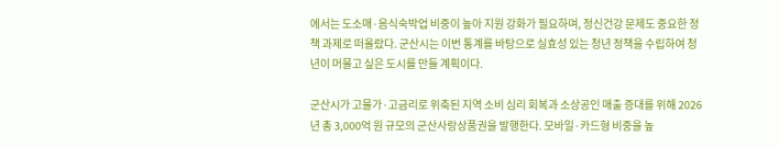에서는 도소매·음식숙박업 비중이 높아 지원 강화가 필요하며, 정신건강 문제도 중요한 정책 과제로 떠올랐다. 군산시는 이번 통계를 바탕으로 실효성 있는 청년 정책을 수립하여 청년이 머물고 싶은 도시를 만들 계획이다.

군산시가 고물가·고금리로 위축된 지역 소비 심리 회복과 소상공인 매출 증대를 위해 2026년 총 3,000억 원 규모의 군산사랑상품권을 발행한다. 모바일·카드형 비중을 높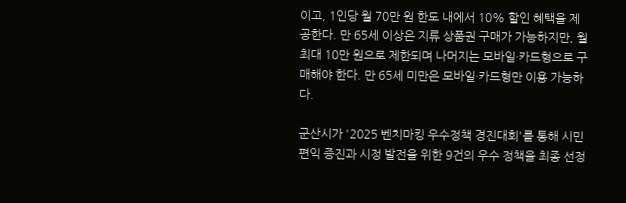이고, 1인당 월 70만 원 한도 내에서 10% 할인 혜택을 제공한다. 만 65세 이상은 지류 상품권 구매가 가능하지만, 월 최대 10만 원으로 제한되며 나머지는 모바일·카드형으로 구매해야 한다. 만 65세 미만은 모바일·카드형만 이용 가능하다.

군산시가 '2025 벤치마킹 우수정책 경진대회'를 통해 시민 편익 증진과 시정 발전을 위한 9건의 우수 정책을 최종 선정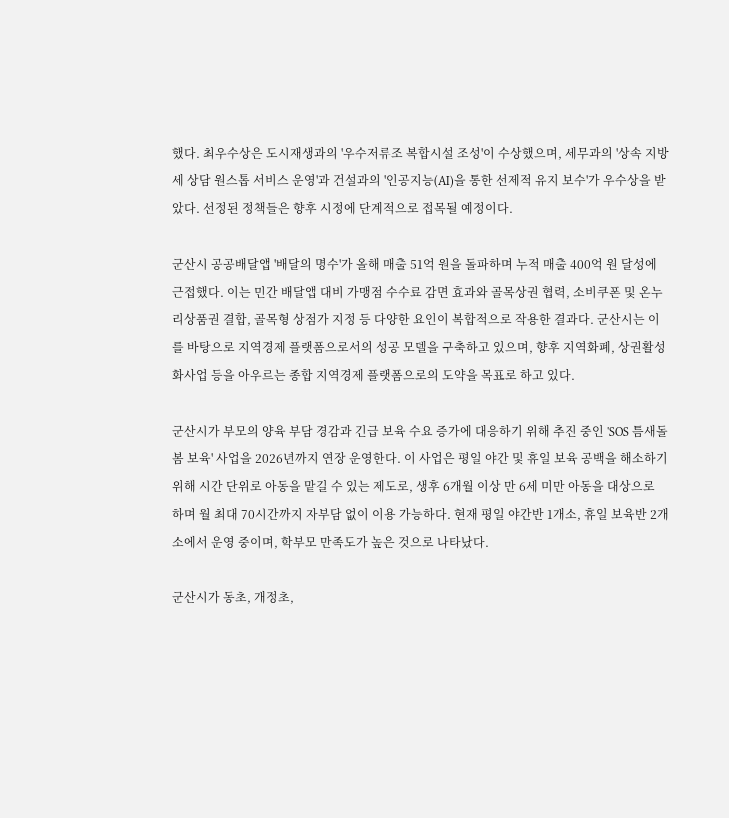했다. 최우수상은 도시재생과의 '우수저류조 복합시설 조성'이 수상했으며, 세무과의 '상속 지방세 상담 원스톱 서비스 운영'과 건설과의 '인공지능(AI)을 통한 선제적 유지 보수'가 우수상을 받았다. 선정된 정책들은 향후 시정에 단계적으로 접목될 예정이다.

군산시 공공배달앱 '배달의 명수'가 올해 매출 51억 원을 돌파하며 누적 매출 400억 원 달성에 근접했다. 이는 민간 배달앱 대비 가맹점 수수료 감면 효과와 골목상권 협력, 소비쿠폰 및 온누리상품권 결합, 골목형 상점가 지정 등 다양한 요인이 복합적으로 작용한 결과다. 군산시는 이를 바탕으로 지역경제 플랫폼으로서의 성공 모델을 구축하고 있으며, 향후 지역화폐, 상권활성화사업 등을 아우르는 종합 지역경제 플랫폼으로의 도약을 목표로 하고 있다.

군산시가 부모의 양육 부담 경감과 긴급 보육 수요 증가에 대응하기 위해 추진 중인 'SOS 틈새돌봄 보육' 사업을 2026년까지 연장 운영한다. 이 사업은 평일 야간 및 휴일 보육 공백을 해소하기 위해 시간 단위로 아동을 맡길 수 있는 제도로, 생후 6개월 이상 만 6세 미만 아동을 대상으로 하며 월 최대 70시간까지 자부담 없이 이용 가능하다. 현재 평일 야간반 1개소, 휴일 보육반 2개소에서 운영 중이며, 학부모 만족도가 높은 것으로 나타났다.

군산시가 동초, 개정초,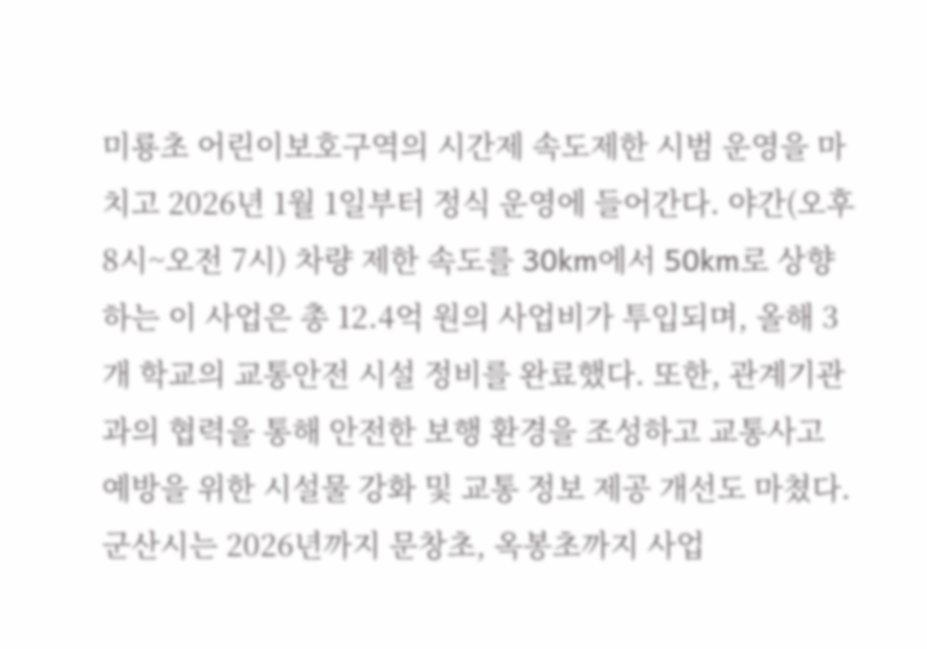미룡초 어린이보호구역의 시간제 속도제한 시범 운영을 마치고 2026년 1월 1일부터 정식 운영에 들어간다. 야간(오후 8시~오전 7시) 차량 제한 속도를 30km에서 50km로 상향하는 이 사업은 총 12.4억 원의 사업비가 투입되며, 올해 3개 학교의 교통안전 시설 정비를 완료했다. 또한, 관계기관과의 협력을 통해 안전한 보행 환경을 조성하고 교통사고 예방을 위한 시설물 강화 및 교통 정보 제공 개선도 마쳤다. 군산시는 2026년까지 문창초, 옥봉초까지 사업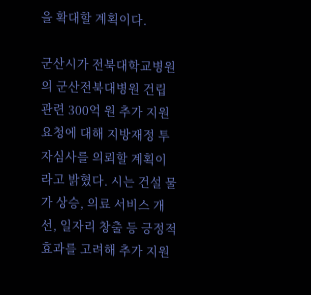을 확대할 계획이다.

군산시가 전북대학교병원의 군산전북대병원 건립 관련 300억 원 추가 지원 요청에 대해 지방재정 투자심사를 의뢰할 계획이라고 밝혔다. 시는 건설 물가 상승, 의료 서비스 개선, 일자리 창출 등 긍정적 효과를 고려해 추가 지원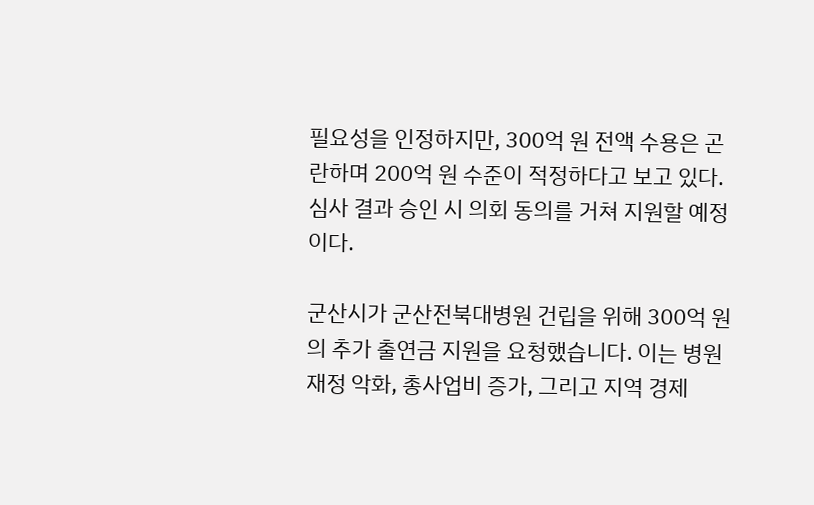필요성을 인정하지만, 300억 원 전액 수용은 곤란하며 200억 원 수준이 적정하다고 보고 있다. 심사 결과 승인 시 의회 동의를 거쳐 지원할 예정이다.

군산시가 군산전북대병원 건립을 위해 300억 원의 추가 출연금 지원을 요청했습니다. 이는 병원 재정 악화, 총사업비 증가, 그리고 지역 경제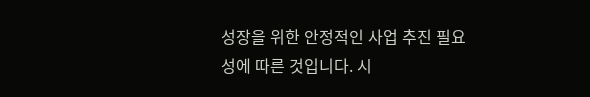성장을 위한 안정적인 사업 추진 필요성에 따른 것입니다. 시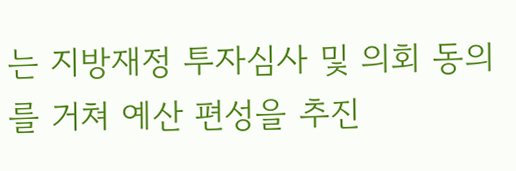는 지방재정 투자심사 및 의회 동의를 거쳐 예산 편성을 추진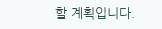할 계획입니다.